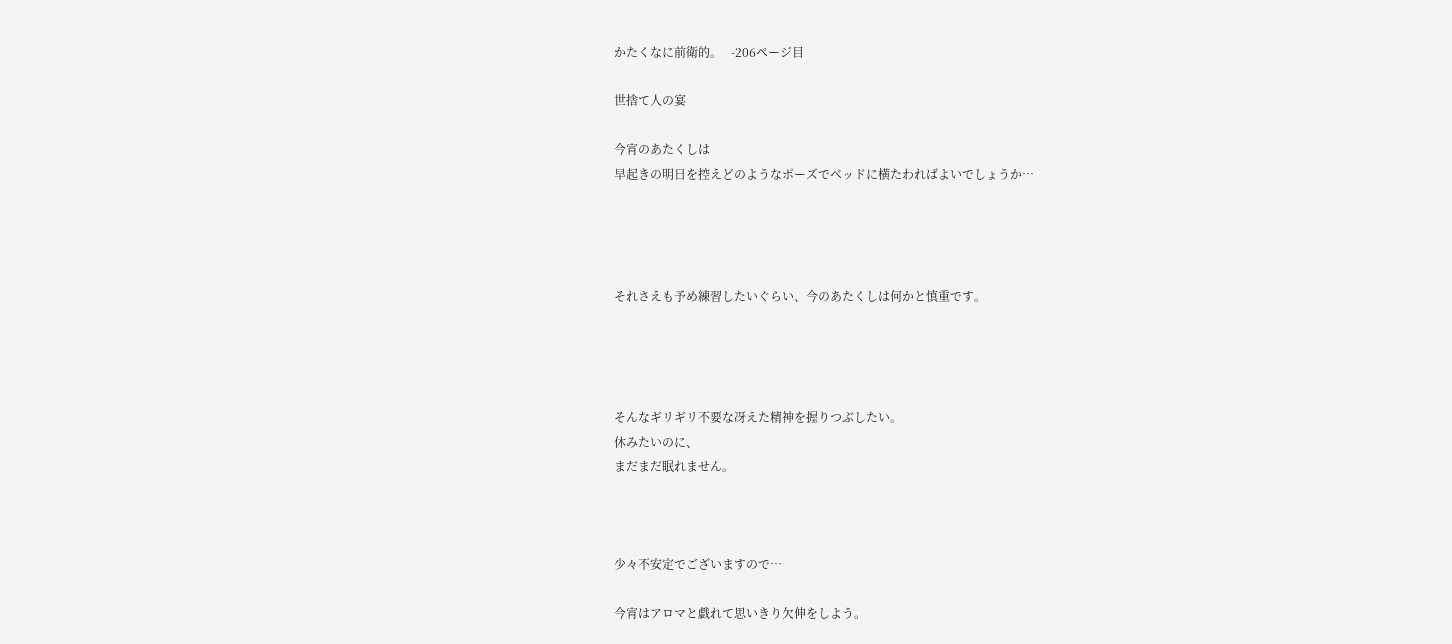かたくなに前衛的。   -206ページ目

世捨て人の宴

今宵のあたくしは
早起きの明日を控えどのようなポーズでベッドに横たわればよいでしょうか…




それさえも予め練習したいぐらい、今のあたくしは何かと慎重です。




そんなギリギリ不要な冴えた精神を握りつぶしたい。
休みたいのに、
まだまだ眠れません。



少々不安定でございますので…

今宵はアロマと戯れて思いきり欠伸をしよう。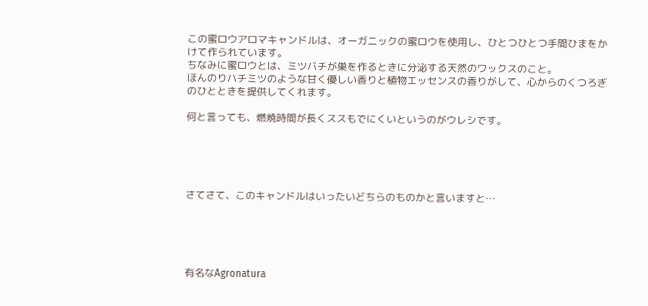この蜜ロウアロマキャンドルは、オーガニックの蜜ロウを使用し、ひとつひとつ手間ひまをかけて作られています。
ちなみに蜜ロウとは、ミツバチが巣を作るときに分泌する天然のワックスのこと。
ほんのりハチミツのような甘く優しい香りと植物エッセンスの香りがして、心からのくつろぎのひとときを提供してくれます。

何と言っても、燃焼時間が長くススもでにくいというのがウレシです。





さてさて、このキャンドルはいったいどちらのものかと言いますと…





有名なAgronatura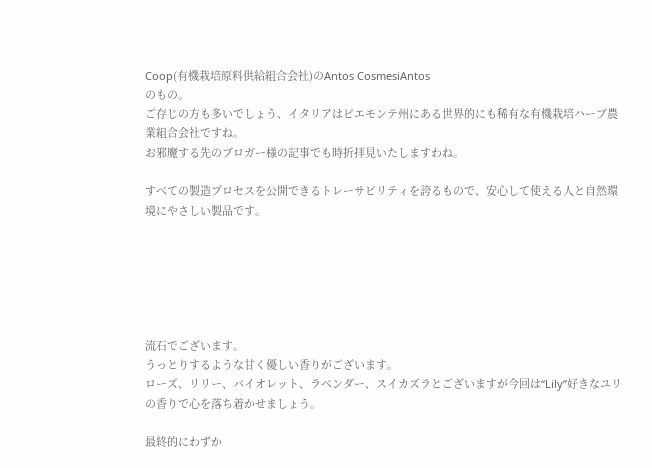Coop(有機栽培原料供給組合会社)のAntos CosmesiAntos
のもの。
ご存じの方も多いでしょう、イタリアはピエモンテ州にある世界的にも稀有な有機栽培ハーブ農業組合会社ですね。
お邪魔する先のブロガー様の記事でも時折拝見いたしますわね。

すべての製造プロセスを公開できるトレーサビリティを誇るもので、安心して使える人と自然環境にやさしい製品です。






流石でございます。
うっとりするような甘く優しい香りがございます。
ローズ、リリー、バイオレット、ラベンダー、スイカズラとございますが今回は“Lily”好きなユリの香りで心を落ち着かせましょう。

最終的にわずか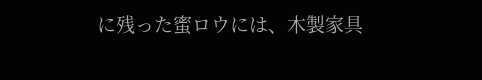に残った蜜ロウには、木製家具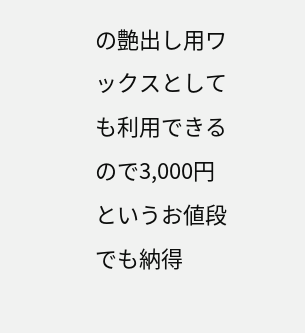の艶出し用ワックスとしても利用できるので3,000円というお値段でも納得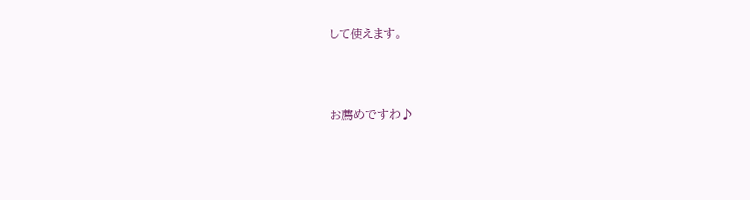して使えます。



お薦めですわ♪